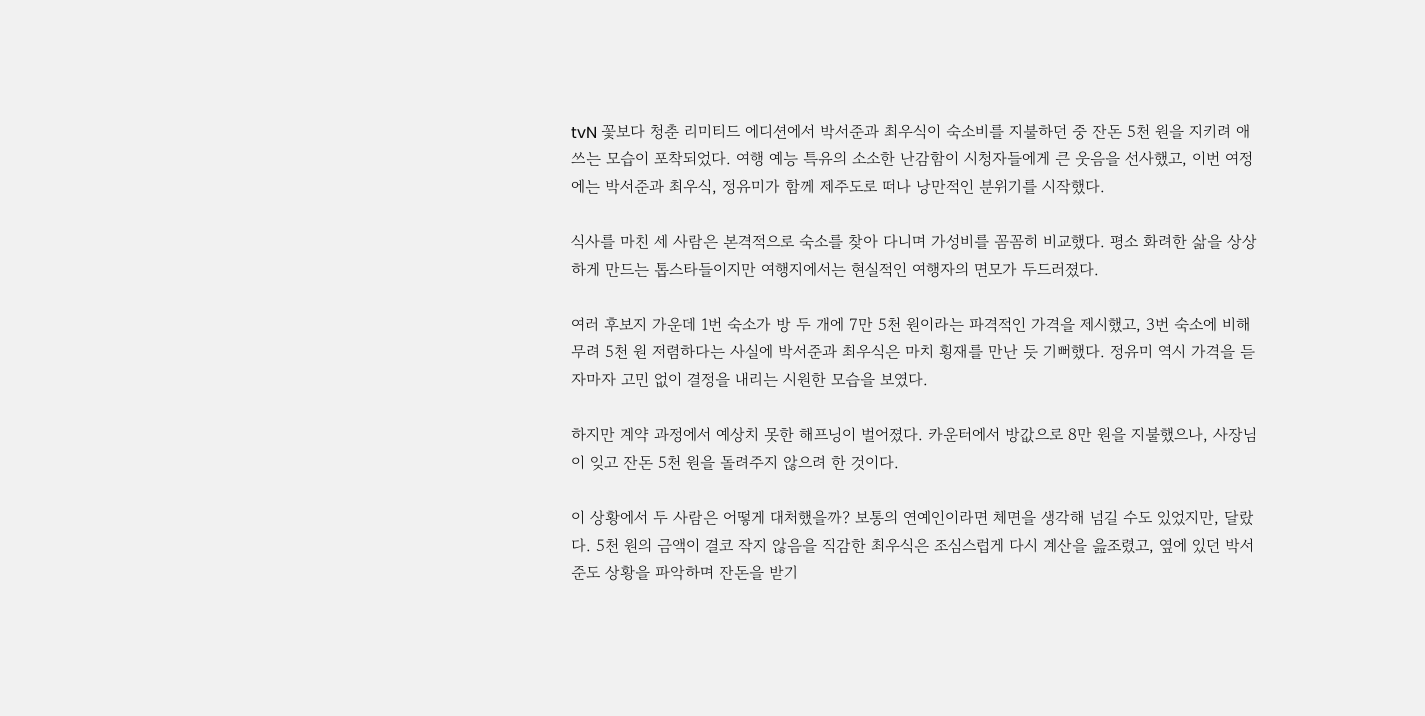tvN 꽃보다 청춘 리미티드 에디션에서 박서준과 최우식이 숙소비를 지불하던 중 잔돈 5천 원을 지키려 애쓰는 모습이 포착되었다. 여행 예능 특유의 소소한 난감함이 시청자들에게 큰 웃음을 선사했고, 이번 여정에는 박서준과 최우식, 정유미가 함께 제주도로 떠나 낭만적인 분위기를 시작했다.

식사를 마친 세 사람은 본격적으로 숙소를 찾아 다니며 가성비를 꼼꼼히 비교했다. 평소 화려한 삶을 상상하게 만드는 톱스타들이지만 여행지에서는 현실적인 여행자의 면모가 두드러졌다.

여러 후보지 가운데 1번 숙소가 방 두 개에 7만 5천 원이라는 파격적인 가격을 제시했고, 3번 숙소에 비해 무려 5천 원 저렴하다는 사실에 박서준과 최우식은 마치 횡재를 만난 듯 기뻐했다. 정유미 역시 가격을 듣자마자 고민 없이 결정을 내리는 시원한 모습을 보였다.

하지만 계약 과정에서 예상치 못한 해프닝이 벌어졌다. 카운터에서 방값으로 8만 원을 지불했으나, 사장님이 잊고 잔돈 5천 원을 돌려주지 않으려 한 것이다.

이 상황에서 두 사람은 어떻게 대처했을까? 보통의 연예인이라면 체면을 생각해 넘길 수도 있었지만, 달랐다. 5천 원의 금액이 결코 작지 않음을 직감한 최우식은 조심스럽게 다시 계산을 읊조렸고, 옆에 있던 박서준도 상황을 파악하며 잔돈을 받기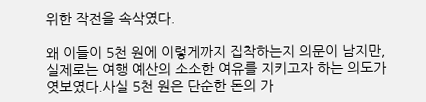위한 작전을 속삭였다.

왜 이들이 5천 원에 이렇게까지 집착하는지 의문이 남지만, 실제로는 여행 예산의 소소한 여유를 지키고자 하는 의도가 엿보였다.사실 5천 원은 단순한 돈의 가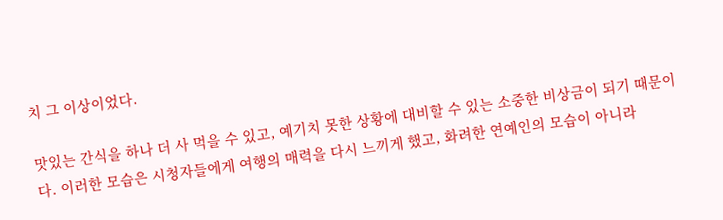치 그 이상이었다.

맛있는 간식을 하나 더 사 먹을 수 있고, 예기치 못한 상황에 대비할 수 있는 소중한 비상금이 되기 때문이다. 이러한 모습은 시청자들에게 여행의 매력을 다시 느끼게 했고, 화려한 연예인의 모습이 아니라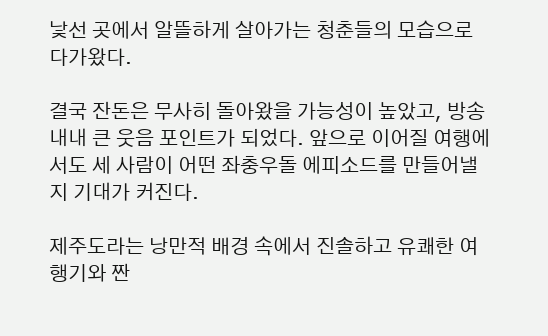낯선 곳에서 알뜰하게 살아가는 청춘들의 모습으로 다가왔다.

결국 잔돈은 무사히 돌아왔을 가능성이 높았고, 방송 내내 큰 웃음 포인트가 되었다. 앞으로 이어질 여행에서도 세 사람이 어떤 좌충우돌 에피소드를 만들어낼지 기대가 커진다.

제주도라는 낭만적 배경 속에서 진솔하고 유쾌한 여행기와 짠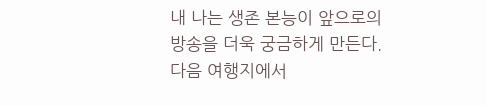내 나는 생존 본능이 앞으로의 방송을 더욱 궁금하게 만든다. 다음 여행지에서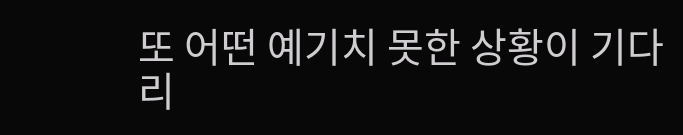또 어떤 예기치 못한 상황이 기다리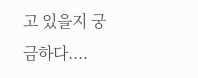고 있을지 궁금하다....